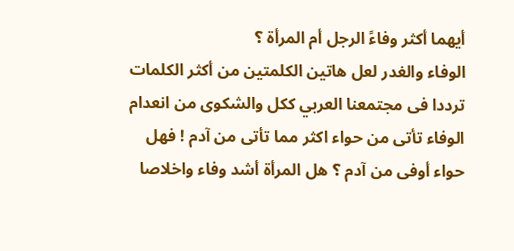أيهما أكثر وفاءً الرجل أم المرأة ؟
الوفاء والغدر لعل هاتين الكلمتين من أكثر الكلمات ترددا فى مجتمعنا العربي ككل والشكوى من انعدام الوفاء تأتى من حواء اكثر مما تأتى من آدم ! فهل حواء أوفى من آدم ؟ هل المرأة أشد وفاء واخلاصا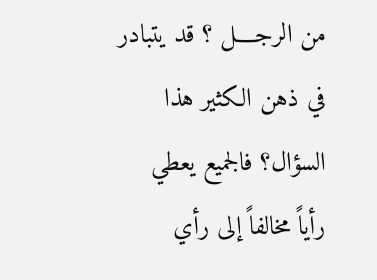من الرجــــل ؟ قد يتبادر في ذهن الكثير هذا السؤال؟ فالجميع يعطي رأياً مخالفاً إلى رأي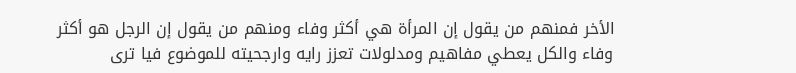الأخر فمنهم من يقول إن المرأة هي أكثر وفاء ومنهم من يقول إن الرجل هو أكثر وفاء والكل يعطي مفاهيم ومدلولات تعزز رايه وارجحيته للموضوع فيا ترى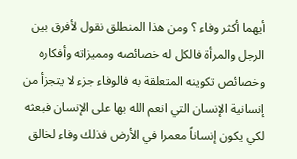أيهما أكثر وفاء ؟ ومن هذا المنطلق نقول لأفرق بين الرجل والمرأة فالكل له خصائصه ومميزاته وأفكاره وخصائص تكوينه المتعلقة به فالوفاء جزء لا يتجزأ من إنسانية الإنسان التي انعم الله بها على الإنسان فبعثه لكي يكون إنساناً معمرا في الأرض فذلك وفاء لخالق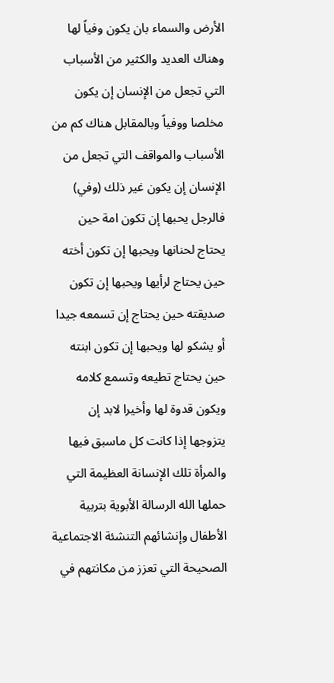الأرض والسماء بان يكون وفياً لها وهناك العديد والكثير من الأسباب التي تجعل من الإنسان إن يكون مخلصا ووفياً وبالمقابل هناك كم من الأسباب والمواقف التي تجعل من الإنسان إن يكون غير ذلك (وفي) فالرجل يحبها إن تكون امة حين يحتاج لحنانها ويحبها إن تكون أخته حين يحتاج لرأيها ويحبها إن تكون صديقته حين يحتاج إن تسمعه جيدا أو يشكو لها ويحبها إن تكون ابنته حين يحتاج تطيعه وتسمع كلامه ويكون قدوة لها وأخيرا لابد إن يتزوجها إذا كانت كل ماسبق فيها والمرأة تلك الإنسانة العظيمة التي حملها الله الرسالة الأبوية بتربية الأطفال وإنشائهم التنشئة الاجتماعية الصحيحة التي تعزز من مكانتهم في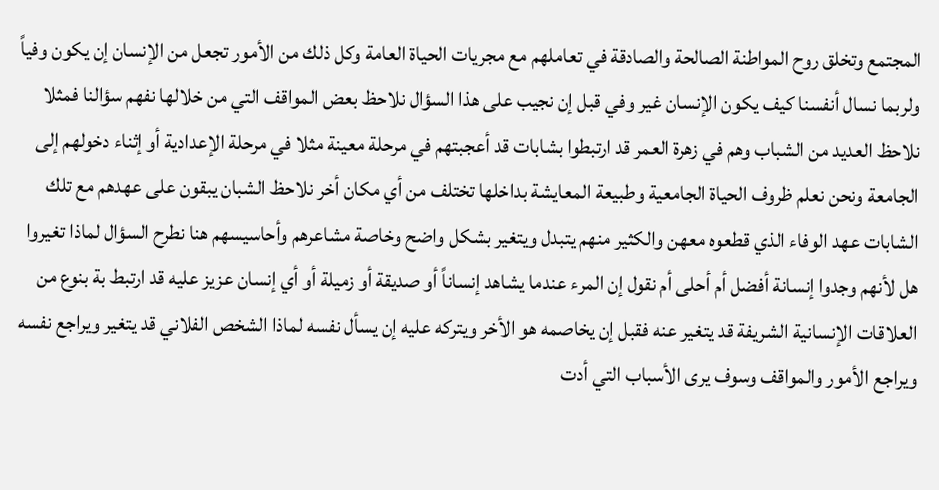المجتمع وتخلق روح المواطنة الصالحة والصادقة في تعاملهم مع مجريات الحياة العامة وكل ذلك من الأمور تجعل من الإنسان إن يكون وفياً ولربما نسال أنفسنا كيف يكون الإنسان غير وفي قبل إن نجيب على هذا السؤال نلاحظ بعض المواقف التي من خلالها نفهم سؤالنا فمثلا نلاحظ العديد من الشباب وهم في زهرة العمر قد ارتبطوا بشابات قد أعجبتهم في مرحلة معينة مثلا في مرحلة الإعدادية أو إثناء دخولهم إلى الجامعة ونحن نعلم ظروف الحياة الجامعية وطبيعة المعايشة بداخلها تختلف من أي مكان أخر نلاحظ الشبان يبقون على عهدهم مع تلك الشابات عهد الوفاء الذي قطعوه معهن والكثير منهم يتبدل ويتغير بشكل واضح وخاصة مشاعرهم وأحاسيسهم هنا نطرح السؤال لماذا تغيروا هل لأنهم وجدوا إنسانة أفضل أم أحلى أم نقول إن المرء عندما يشاهد إنساناً أو صديقة أو زميلة أو أي إنسان عزيز عليه قد ارتبط بة بنوع من العلاقات الإنسانية الشريفة قد يتغير عنه فقبل إن يخاصمه هو الأخر ويتركه عليه إن يسأل نفسه لماذا الشخص الفلاني قد يتغير ويراجع نفسه ويراجع الأمور والمواقف وسوف يرى الأسباب التي أدت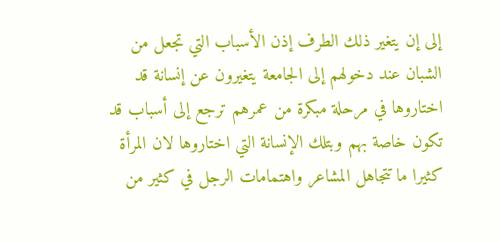إلى إن يتغير ذلك الطرف إذن الأسباب التي تجعل من الشبان عند دخولهم إلى الجامعة يتغيرون عن إنسانة قد اختاروها في مرحلة مبكرة من عمرهم ترجع إلى أسباب قد تكون خاصة بهم وبتلك الإنسانة التي اختاروها لان المرأة كثيرا ما تتجاهل المشاعر واهتمامات الرجل في كثير من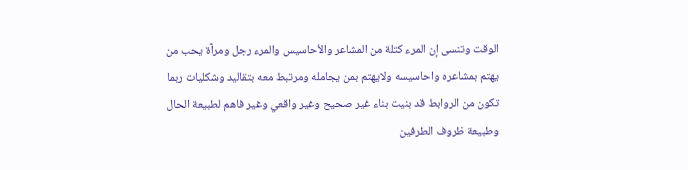الوقت وتنسى إن المرء كتلة من المشاعر والأحاسيس والمرء رجل ومرآة يحب من يهتم بمشاعره واحاسيسه ولايهتم بمن يجامله ومرتبط معه بتقاليد وشكليات ربما تكون من الروابط قد بنيت بناء غير صحيح وغير واقعي وغير فاهم لطبيعة الحال وطبيعة ظروف الطرفين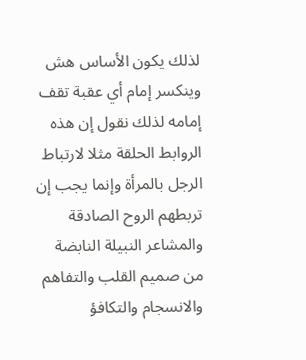لذلك يكون الأساس هش وينكسر إمام أي عقبة تقف إمامه لذلك نقول إن هذه الروابط الحلقة مثلا لارتباط الرجل بالمرأة وإنما يجب إن تربطهم الروح الصادقة والمشاعر النبيلة النابضة من صميم القلب والتفاهم والانسجام والتكافؤ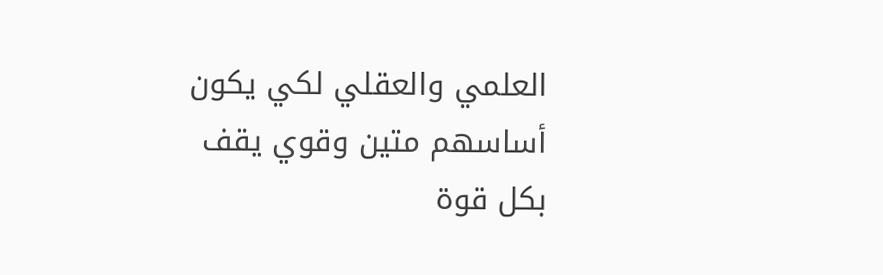العلمي والعقلي لكي يكون أساسهم متين وقوي يقف بكل قوة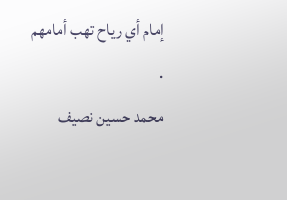إمام أي رياح تهب أمامهم .
محمد حسين نصيف